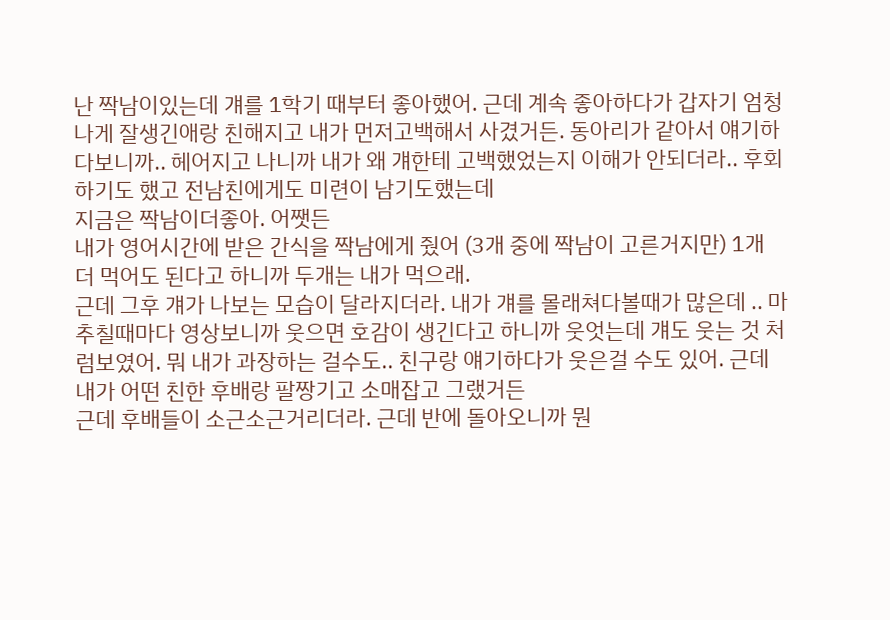난 짝남이있는데 걔를 1학기 때부터 좋아했어. 근데 계속 좋아하다가 갑자기 엄청 나게 잘생긴애랑 친해지고 내가 먼저고백해서 사겼거든. 동아리가 같아서 얘기하다보니까.. 헤어지고 나니까 내가 왜 걔한테 고백했었는지 이해가 안되더라.. 후회하기도 했고 전남친에게도 미련이 남기도했는데
지금은 짝남이더좋아. 어쨋든
내가 영어시간에 받은 간식을 짝남에게 줬어 (3개 중에 짝남이 고른거지만) 1개 더 먹어도 된다고 하니까 두개는 내가 먹으래.
근데 그후 걔가 나보는 모습이 달라지더라. 내가 걔를 몰래쳐다볼때가 많은데 .. 마추칠때마다 영상보니까 웃으면 호감이 생긴다고 하니까 웃엇는데 걔도 웃는 것 처럼보였어. 뭐 내가 과장하는 걸수도.. 친구랑 얘기하다가 웃은걸 수도 있어. 근데 내가 어떤 친한 후배랑 팔짱기고 소매잡고 그랬거든
근데 후배들이 소근소근거리더라. 근데 반에 돌아오니까 뭔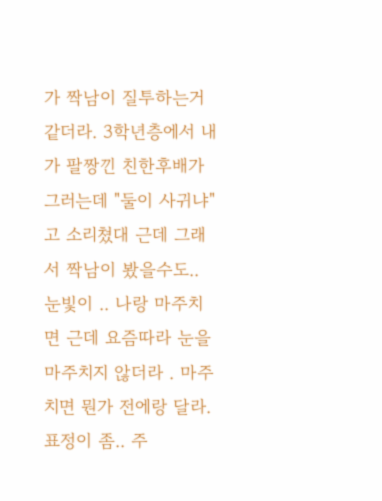가 짝남이 질투하는거 같더라. 3학년층에서 내가 팔짱낀 친한후배가 그러는데 "둘이 사귀냐"고 소리쳤대 근데 그래서 짝남이 봤을수도..
눈빛이 .. 나랑 마주치면 근데 요즘따라 눈을 마주치지 않더라 . 마주치면 뭔가 전에랑 달라. 표정이 좀.. 주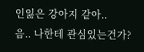인잃은 강아지 같아..
음.. 나한테 관심있는건가?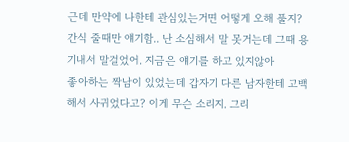근데 만약에 나한테 관심있는거면 어떻게 오해 풀지?
간식 줄때만 얘기함.. 난 소심해서 말 못거는데 그때 용기내서 말걸었어. 지금은 얘기를 하고 있지않아
좋아하는 짝남이 있었는데 갑자기 다른 남자한테 고백해서 사귀었다고? 이게 무슨 소리지. 그리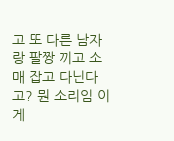고 또 다른 남자랑 팔짱 끼고 소매 잡고 다닌다고? 뭔 소리임 이게